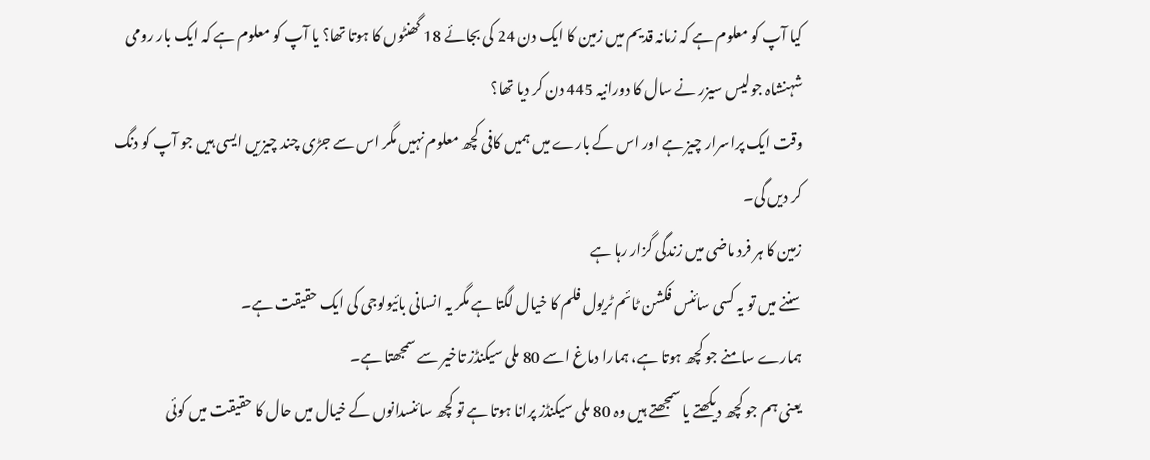کیا آپ کو معلوم ہے کہ زمانہ قدیم میں زمین کا ایک دن 24 کی بجائے 18 گھنٹوں کا ہوتا تھا؟ یا آپ کو معلوم ہے کہ ایک بار رومی شہنشاہ جولیس سیزر نے سال کا دورانیہ 445 دن کر دیا تھا؟
وقت ایک پراسرار چیز ہے اور اس کے بارے میں ہمیں کافی کچھ معلوم نہیں مگر اس سے جڑی چند چیزیں ایسی ہیں جو آپ کو دنگ کر دیں گی۔
زمین کا ہر فرد ماضی میں زندگی گزار رہا ہے
سننے میں تو یہ کسی سائنس فکشن ٹائم ٹریول فلم کا خیال لگتا ہے مگر یہ انسانی بائیولوجی کی ایک حقیقت ہے۔
ہمارے سامنے جو کچھ ہوتا ہے، ہمارا دماغ اسے 80 ملی سیکنڈز تاخیر سے سمجھتا ہے۔
یعنی ہم جو کچھ دیکھتے یا سمجھتے ہیں وہ 80 ملی سیکنڈز پرانا ہوتا ہے تو کچھ سائنسدانوں کے خیال میں حال کا حقیقت میں کوئی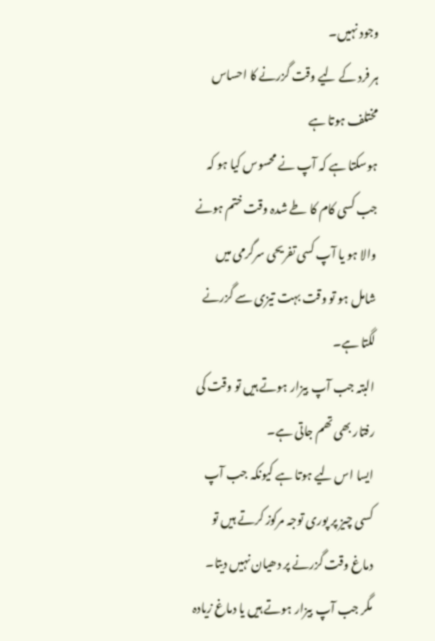وجود نہیں۔
ہر فرد کے لیے وقت گزرنے کا احساس مختلف ہوتا ہے
ہوسکتا ہے کہ آپ نے محسوس کیا ہو کہ جب کسی کام کا طے شدہ وقت ختم ہونے والا ہو یا آپ کسی تفریحی سرگرمی میں شامل ہو تو وقت بہت تیزی سے گزرنے لگتا ہے۔
البتہ جب آپ بیزار ہوتے ہیں تو وقت کی رفتار بھی تھم جاتی ہے۔
ایسا اس لیے ہوتا ہے کیونکہ جب آپ کسی چیز پر پوری توجہ مرکوز کرتے ہیں تو دماغ وقت گزرنے پر دھیان نہیں دیتا۔
مگر جب آپ بیزار ہوتے ہیں یا دماغ زیادہ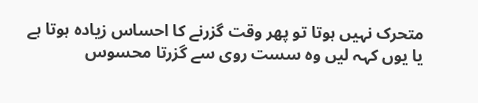متحرک نہیں ہوتا تو پھر وقت گزرنے کا احساس زیادہ ہوتا ہے یا یوں کہہ لیں وہ سست روی سے گزرتا محسوس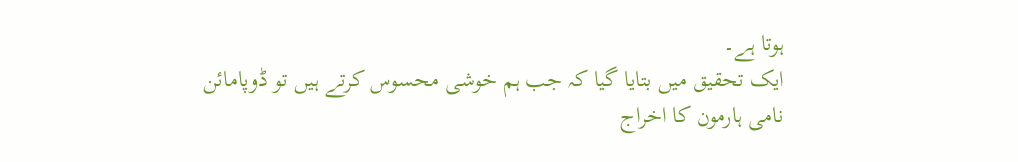ہوتا ہے۔
ایک تحقیق میں بتایا گیا کہ جب ہم خوشی محسوس کرتے ہیں تو ڈوپامائن نامی ہارمون کا اخراج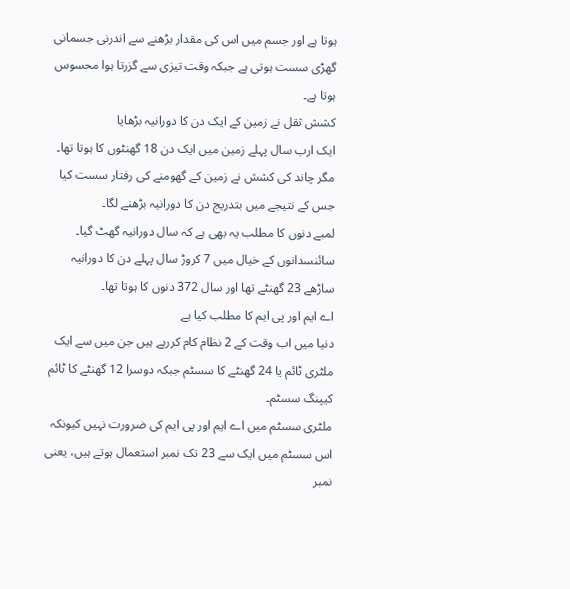ہوتا ہے اور جسم میں اس کی مقدار بڑھنے سے اندرنی جسمانی گھڑی سست ہوتی ہے جبکہ وقت تیزی سے گزرتا ہوا محسوس ہوتا ہے۔
کشش ثقل نے زمین کے ایک دن کا دورانیہ بڑھایا
ایک ارب سال پہلے زمین میں ایک دن 18 گھنٹوں کا ہوتا تھا۔
مگر چاند کی کشش نے زمین کے گھومنے کی رفتار سست کیا جس کے نتیجے میں بتدریج دن کا دورانیہ بڑھنے لگا۔
لمبے دنوں کا مطلب یہ بھی ہے کہ سال دورانیہ گھٹ گیا۔
سائنسدانوں کے خیال میں 7 کروڑ سال پہلے دن کا دورانیہ ساڑھے 23 گھنٹے تھا اور سال 372 دنوں کا ہوتا تھا۔
اے ایم اور پی ایم کا مطلب کیا ہے
دنیا میں اب وقت کے 2 نظام کام کررہے ہیں جن میں سے ایک ملٹری ٹائم یا 24 گھنٹے کا سسٹم جبکہ دوسرا 12 گھنٹے کا ٹائم کیپنگ سسٹم۔
ملٹری سسٹم میں اے ایم اور پی ایم کی ضرورت نہیں کیونکہ اس سسٹم میں ایک سے 23 تک نمبر استعمال ہوتے ہیں، یعنی نمبر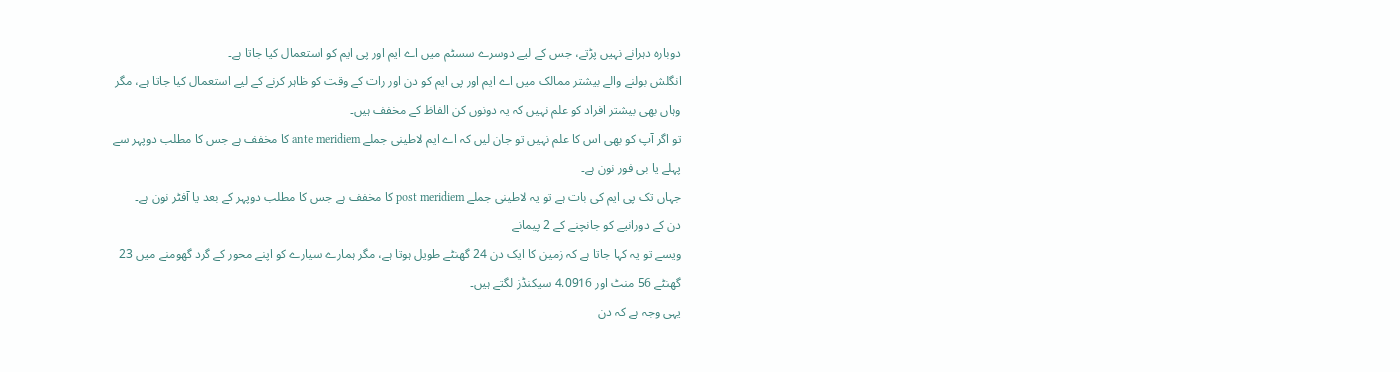دوبارہ دہرانے نہیں پڑتے، جس کے لیے دوسرے سسٹم میں اے ایم اور پی ایم کو استعمال کیا جاتا ہے۔
انگلش بولنے والے بیشتر ممالک میں اے ایم اور پی ایم کو دن اور رات کے وقت کو ظاہر کرنے کے لیے استعمال کیا جاتا ہے، مگر وہاں بھی بیشتر افراد کو علم نہیں کہ یہ دونوں کن الفاظ کے مخفف ہیں۔
تو اگر آپ کو بھی اس کا علم نہیں تو جان لیں کہ اے ایم لاطینی جملے ante meridiem کا مخفف ہے جس کا مطلب دوپہر سے پہلے یا بی فور نون ہے۔
جہاں تک پی ایم کی بات ہے تو یہ لاطینی جملے post meridiem کا مخفف ہے جس کا مطلب دوپہر کے بعد یا آفٹر نون ہے۔
دن کے دورانیے کو جانچنے کے 2 پیمانے
ویسے تو یہ کہا جاتا ہے کہ زمین کا ایک دن 24 گھنٹے طویل ہوتا ہے، مگر ہمارے سیارے کو اپنے محور کے گرد گھومنے میں 23 گھنٹے 56 منٹ اور 4.0916 سیکنڈز لگتے ہیں۔
یہی وجہ ہے کہ دن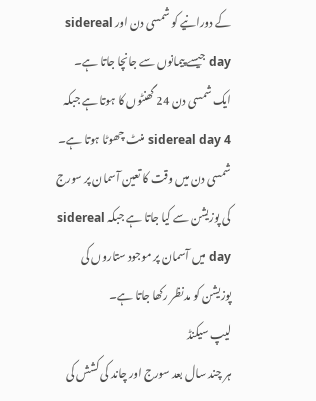کے دورانیے کو شمسی دن اور sidereal day جیسے پیمانوں سے جانچا جاتا ہے۔
ایک شمسی دن 24 گھنٹوں کا ہوتا ہے جبکہ sidereal day 4 منٹ چھوٹا ہوتا ہے۔
شمسی دن میں وقت کا تعین آسمان پر سورج کی پوزیشن سے کیا جاتا ہے جبکہ sidereal day میں آسمان پر موجود ستاروں کی پوزیشن کو مدنظر رکھا جاتا ہے۔
لیپ سیکنڈ
ہر چند سال بعد سورج اور چاند کی کشش کی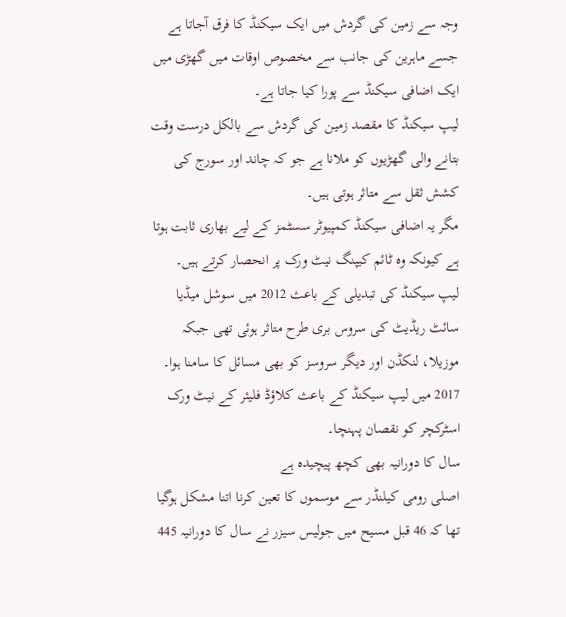وجہ سے زمین کی گردش میں ایک سیکنڈ کا فرق آجاتا ہے جسے ماہرین کی جانب سے مخصوص اوقات میں گھڑی میں ایک اضافی سیکنڈ سے پورا کیا جاتا ہے۔
لیپ سیکنڈ کا مقصد زمین کی گردش سے بالکل درست وقت بتانے والی گھڑیوں کو ملانا ہے جو کہ چاند اور سورج کی کشش ثقل سے متاثر ہوتی ہیں۔
مگر یہ اضافی سیکنڈ کمپیوٹر سسٹمز کے لیے بھاری ثابت ہوتا ہے کیونکہ وہ ٹائم کیپنگ نیٹ ورک پر انحصار کرتے ہیں۔
لیپ سیکنڈ کی تبدیلی کے باعث 2012 میں سوشل میڈیا سائٹ ریڈیٹ کی سروس بری طرح متاثر ہوئی تھی جبکہ موزیلا، لنکڈن اور دیگر سروسز کو بھی مسائل کا سامنا ہوا۔
2017 میں لیپ سیکنڈ کے باعث کلاؤڈ فلیئر کے نیٹ ورک اسٹرکچر کو نقصان پہنچا۔
سال کا دورانیہ بھی کچھ پیچیدہ ہے
اصلی رومی کیلنڈر سے موسموں کا تعین کرنا اتنا مشکل ہوگیا تھا کہ 46 قبل مسیح میں جولیس سیزر نے سال کا دورانیہ 445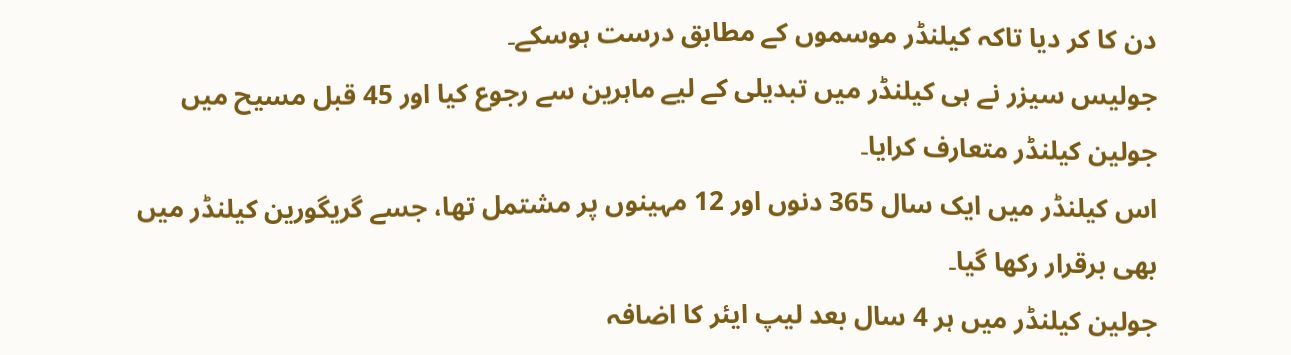دن کا کر دیا تاکہ کیلنڈر موسموں کے مطابق درست ہوسکے۔
جولیس سیزر نے ہی کیلنڈر میں تبدیلی کے لیے ماہرین سے رجوع کیا اور 45 قبل مسیح میں جولین کیلنڈر متعارف کرایا۔
اس کیلنڈر میں ایک سال 365 دنوں اور 12 مہینوں پر مشتمل تھا، جسے گریگورین کیلنڈر میں بھی برقرار رکھا گیا۔
جولین کیلنڈر میں ہر 4 سال بعد لیپ ایئر کا اضافہ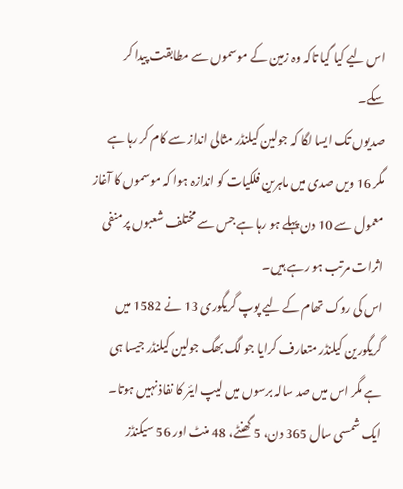اس لیے کیا گیا تاکہ وہ زمین کے موسموں سے مطابقت پیدا کر سکے۔
صدیوں تک ایسا لگا کہ جولین کیلنڈر مثالی انداز سے کام کر رہا ہے مگر 16 ویں صدی میں ماہرین فلکیات کو اندازہ ہوا کہ موسموں کا آغاز معمول سے 10 دن پہلے ہو رہا ہے جس سے مختلف شعبوں پر منفی اثرات مرتب ہو رہے ہیں۔
اس کی روک تھام کے لیے پوپ گریگوری 13 نے 1582 میں گریگورین کیلنڈر متعارف کرایا جو لگ بھگ جولین کیلنڈر جیسا ہی ہے مگر اس میں صد سالہ برسوں میں لیپ ایئر کا نفاذ نہیں ہوتا۔
ایک شمسی سال 365 دن، 5 گھنٹے، 48 منٹ اور 56 سیکنڈز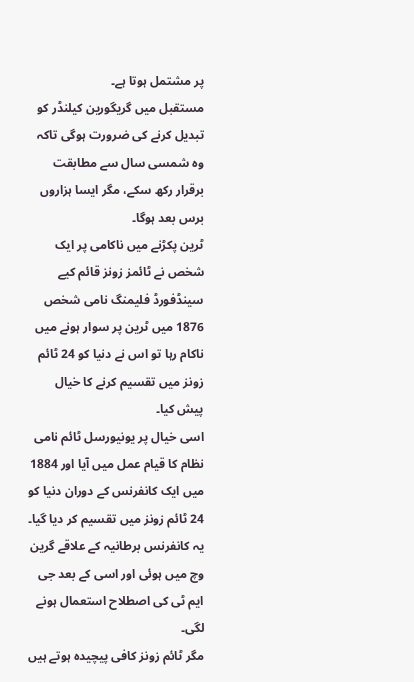پر مشتمل ہوتا ہے۔
مستقبل میں گریگورین کیلنڈر کو تبدیل کرنے کی ضرورت ہوگی تاکہ وہ شمسی سال سے مطابقت برقرار رکھ سکے، مگر ایسا ہزاروں برس بعد ہوگا۔
ٹرین پکڑنے میں ناکامی پر ایک شخص نے ٹائمز زونز قائم کیے
سینڈفورڈ فلیمنگ نامی شخص 1876 میں ٹرین پر سوار ہونے میں ناکام رہا تو اس نے دنیا کو 24 ٹائم زونز میں تقسیم کرنے کا خیال پیش کیا۔
اسی خیال پر یونیورسل ٹائم نامی نظام کا قیام عمل میں آیا اور 1884 میں ایک کانفرنس کے دوران دنیا کو 24 ٹائم زونز میں تقسیم کر دیا گیا۔
یہ کانفرنس برطانیہ کے علاقے گرین وچ میں ہوئی اور اسی کے بعد جی ایم ٹی کی اصطلاح استعمال ہونے لگی۔
مگر ٹائم زونز کافی پیچیدہ ہوتے ہیں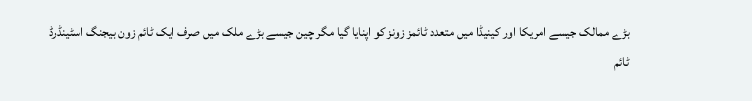بڑے ممالک جیسے امریکا اور کینیڈا میں متعدد ٹائمز زونز کو اپنایا گیا مگر چین جیسے بڑے ملک میں صرف ایک ٹائم زون بیجنگ اسٹینڈرڈ ٹائم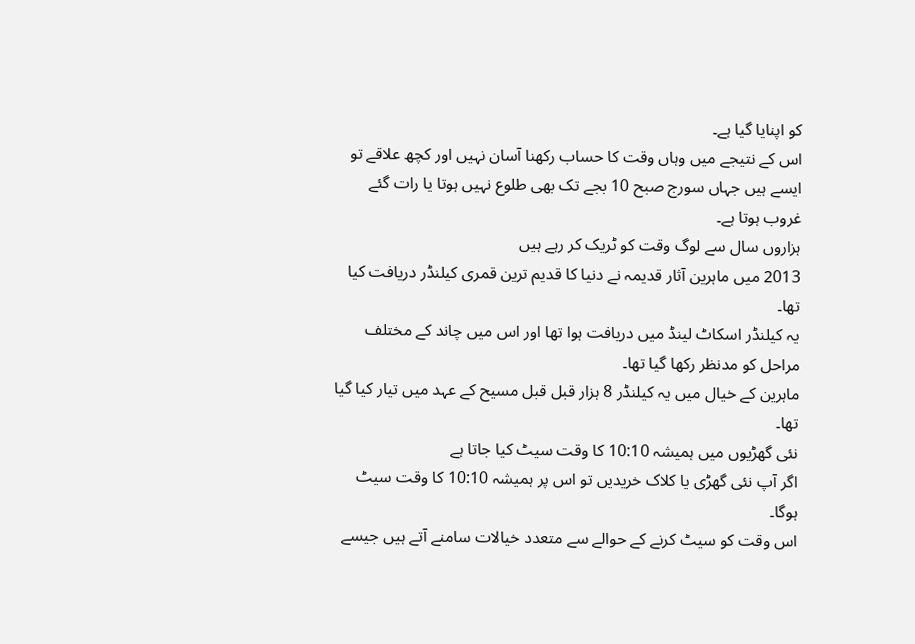کو اپنایا گیا ہے۔
اس کے نتیجے میں وہاں وقت کا حساب رکھنا آسان نہیں اور کچھ علاقے تو ایسے ہیں جہاں سورج صبح 10 بجے تک بھی طلوع نہیں ہوتا یا رات گئے غروب ہوتا ہے۔
ہزاروں سال سے لوگ وقت کو ٹریک کر رہے ہیں
2013 میں ماہرین آثار قدیمہ نے دنیا کا قدیم ترین قمری کیلنڈر دریافت کیا تھا۔
یہ کیلنڈر اسکاٹ لینڈ میں دریافت ہوا تھا اور اس میں چاند کے مختلف مراحل کو مدنظر رکھا گیا تھا۔
ماہرین کے خیال میں یہ کیلنڈر 8 ہزار قبل قبل مسیح کے عہد میں تیار کیا گیا تھا۔
نئی گھڑیوں میں ہمیشہ 10:10 کا وقت سیٹ کیا جاتا ہے
اگر آپ نئی گھڑی یا کلاک خریدیں تو اس پر ہمیشہ 10:10 کا وقت سیٹ ہوگا۔
اس وقت کو سیٹ کرنے کے حوالے سے متعدد خیالات سامنے آتے ہیں جیسے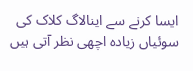ایسا کرنے سے اینالاگ کلاک کی سوئیاں زیادہ اچھی نظر آتی ہیں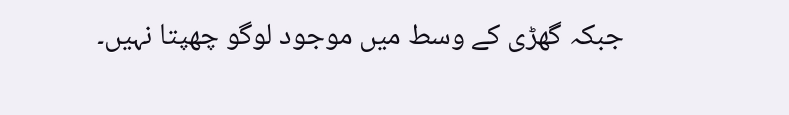جبکہ گھڑی کے وسط میں موجود لوگو چھپتا نہیں۔